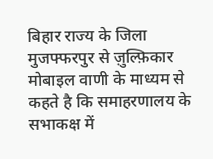बिहार राज्य के जिला मुजफ्फरपुर से ज़ुल्फ़िकार मोबाइल वाणी के माध्यम से कहते है कि समाहरणालय के सभाकक्ष में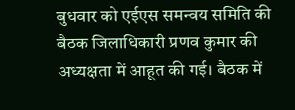बुधवार को एईएस समन्वय समिति की बैठक जिलाधिकारी प्रणव कुमार की अध्यक्षता में आहूत की गई। बैठक में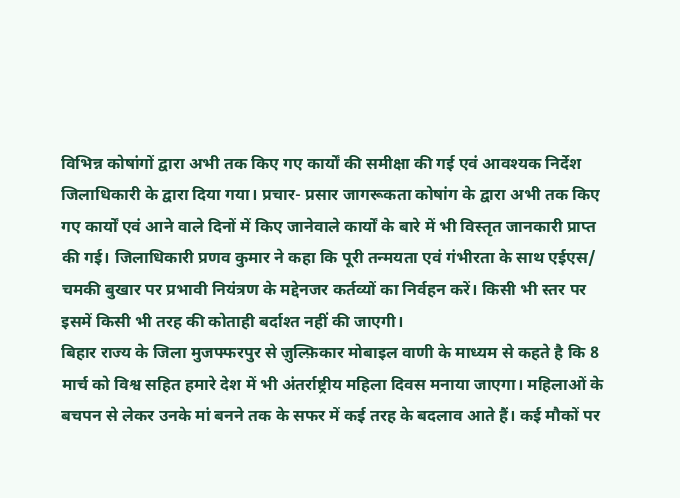विभिन्न कोषांगों द्वारा अभी तक किए गए कार्यों की समीक्षा की गई एवं आवश्यक निर्देश जिलाधिकारी के द्वारा दिया गया। प्रचार- प्रसार जागरूकता कोषांग के द्वारा अभी तक किए गए कार्यों एवं आने वाले दिनों में किए जानेवाले कार्यों के बारे में भी विस्तृत जानकारी प्राप्त की गई। जिलाधिकारी प्रणव कुमार ने कहा कि पूरी तन्मयता एवं गंभीरता के साथ एईएस/ चमकी बुखार पर प्रभावी नियंत्रण के मद्देनजर कर्तव्यों का निर्वहन करें। किसी भी स्तर पर इसमें किसी भी तरह की कोताही बर्दाश्त नहीं की जाएगी।
बिहार राज्य के जिला मुजफ्फरपुर से ज़ुल्फ़िकार मोबाइल वाणी के माध्यम से कहते है कि 8 मार्च को विश्व सहित हमारे देश में भी अंतर्राष्ट्रीय महिला दिवस मनाया जाएगा। महिलाओं के बचपन से लेकर उनके मां बनने तक के सफर में कई तरह के बदलाव आते हैं। कई मौकों पर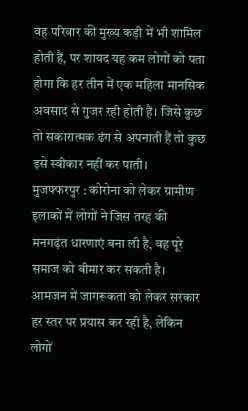वह परिवार की मुख्य कड़ी में भी शामिल होती हैं, पर शायद यह कम लोगों को पता होगा कि हर तीन में एक महिला मानसिक अवसाद से गुजर रही होती हैं। जिसे कुछ तो सकारात्मक ढंग से अपनाती हैं तो कुछ इसे स्वीकार नहीं कर पाती।
मुजफ्फरपुर : कोरोना को लेकर ग्रामीण इलाकों में लोगों ने जिस तरह की मनगढ़ंत धारणाएं बना ली है, वह पूरे समाज को बीमार कर सकती है। आमजन में जागरूकता को लेकर सरकार हर स्तर पर प्रयास कर रही है, लेकिन लोगों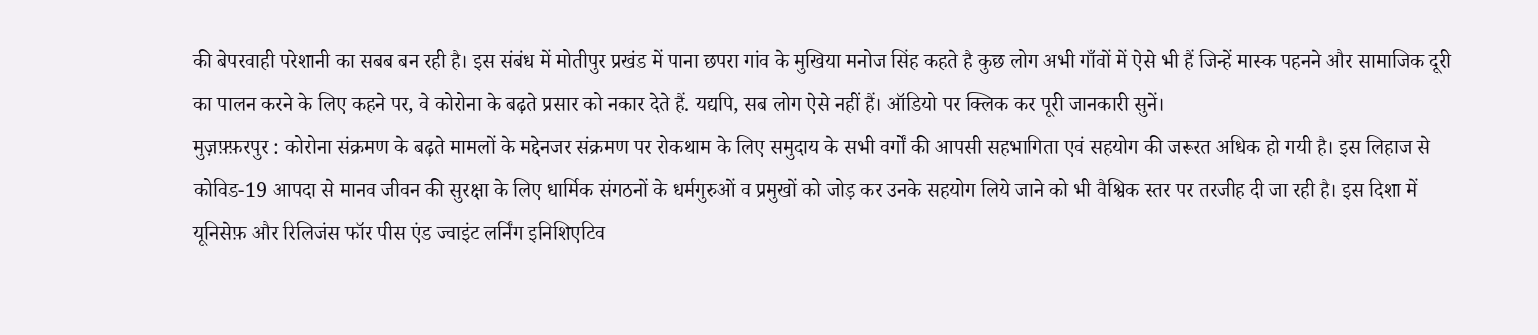की बेपरवाही परेशानी का सबब बन रही है। इस संबंध में मोतीपुर प्रखंड में पाना छपरा गांव के मुखिया मनोज सिंह कहते है कुछ लोग अभी गाँवों में ऐसे भी हैं जिन्हें मास्क पहनने और सामाजिक दूरी का पालन करने के लिए कहने पर, वे कोरोना के बढ़ते प्रसार को नकार देते हैं. यद्यपि, सब लोग ऐसे नहीं हैं। ऑडियो पर क्लिक कर पूरी जानकारी सुनें।
मुज़फ़्फ़रपुर : कोरोना संक्रमण के बढ़ते मामलों के मद्देनजर संक्रमण पर रोकथाम के लिए समुदाय के सभी वर्गों की आपसी सहभागिता एवं सहयोग की जरूरत अधिक हो गयी है। इस लिहाज से कोविड-19 आपदा से मानव जीवन की सुरक्षा के लिए धार्मिक संगठनों के धर्मगुरुओं व प्रमुखों को जोड़ कर उनके सहयोग लिये जाने को भी वैश्विक स्तर पर तरजीह दी जा रही है। इस दिशा में यूनिसेफ़ और रिलिजंस फॉर पीस एंड ज्वाइंट लर्निंग इनिशिएटिव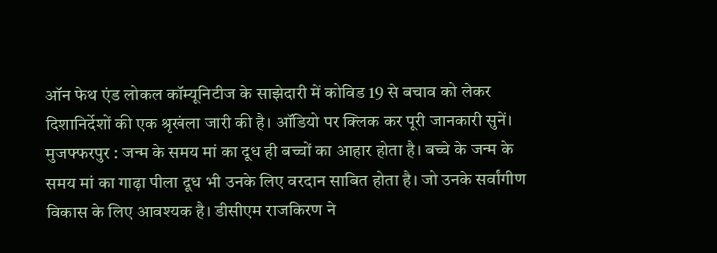ऑन फेथ एंड लोकल कॉम्यूनिटीज के साझेदारी में कोविड 19 से बचाव को लेकर दिशानिर्देशों की एक श्रृखंला जारी की है। ऑडियो पर क्लिक कर पूरी जानकारी सुनें।
मुजफ्फरपुर : जन्म के समय मां का दूध ही बच्चों का आहार होता है। बच्चे के जन्म के समय मां का गाढ़ा पीला दूध भी उनके लिए वरदान साबित होता है। जो उनके सर्वांगीण विकास के लिए आवश्यक है। डीसीएम राजकिरण ने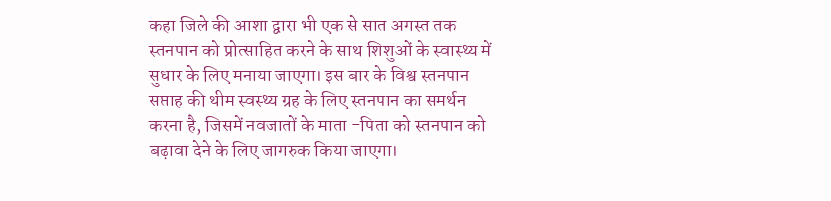कहा जिले की आशा द्वारा भी एक से सात अगस्त तक स्तनपान को प्रोत्साहित करने के साथ शिशुओं के स्वास्थ्य में सुधार के लिए मनाया जाएगा। इस बार के विश्व स्तनपान सप्ताह की थीम स्वस्थ्य ग्रह के लिए स्तनपान का समर्थन करना है, जिसमें नवजातों के माता -पिता को स्तनपान को बढ़ावा देने के लिए जागरुक किया जाएगा।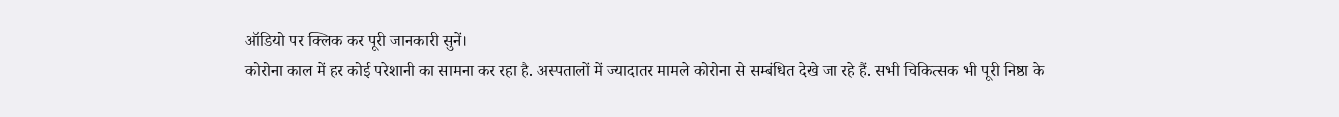ऑडियो पर क्लिक कर पूरी जानकारी सुनें।
कोरोना काल में हर कोई परेशानी का सामना कर रहा है. अस्पतालों में ज्यादातर मामले कोरोना से सम्बंधित देखे जा रहे हैं. सभी चिकित्सक भी पूरी निष्ठा के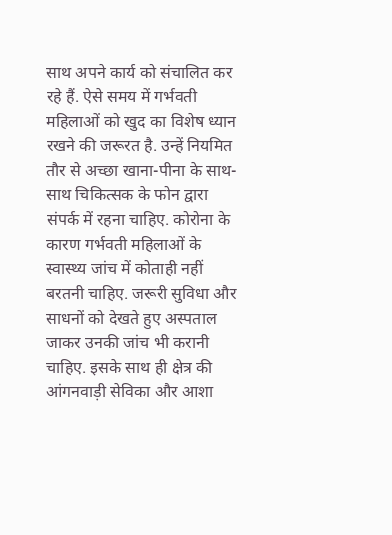साथ अपने कार्य को संचालित कर रहे हैं. ऐसे समय में गर्भवती महिलाओं को खुद का विशेष ध्यान रखने की जरूरत है. उन्हें नियमित तौर से अच्छा खाना-पीना के साथ-साथ चिकित्सक के फोन द्वारा संपर्क में रहना चाहिए. कोरोना के कारण गर्भवती महिलाओं के स्वास्थ्य जांच में कोताही नहीं बरतनी चाहिए. जरूरी सुविधा और साधनों को देखते हुए अस्पताल जाकर उनकी जांच भी करानी चाहिए. इसके साथ ही क्षेत्र की आंगनवाड़ी सेविका और आशा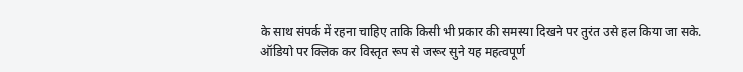के साथ संपर्क में रहना चाहिए ताकि किसी भी प्रकार की समस्या दिखने पर तुरंत उसे हल किया जा सके. ऑडियो पर क्लिक कर विस्तृत रूप से जरूर सुने यह महत्वपूर्ण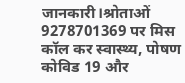जानकारी।श्रोताओं 9278701369 पर मिस कॉल कर स्वास्थ्य, पोषण कोविड 19 और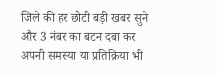जिले की हर छोटी बड़ी खबर सुने और 3 नंबर का बटन दबा कर अपनी समस्या या प्रतिक्रिया भी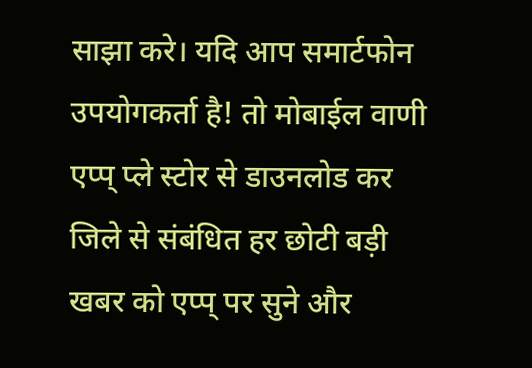साझा करे। यदि आप समार्टफोन उपयोगकर्ता है! तो मोबाईल वाणी एप्प् प्ले स्टोर से डाउनलोड कर जिले से संबंधित हर छोटी बड़ी खबर को एप्प् पर सुने और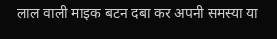लाल वाली माइक बटन दबा कर अपनी समस्या या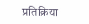प्रतिक्रिया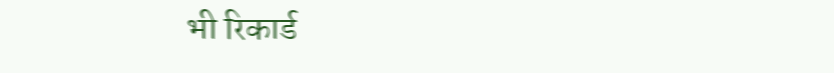भी रिकार्ड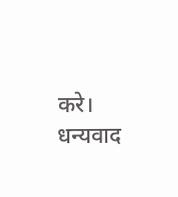करे। धन्यवाद